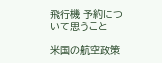飛行機 予約について思うこと

米国の航空政策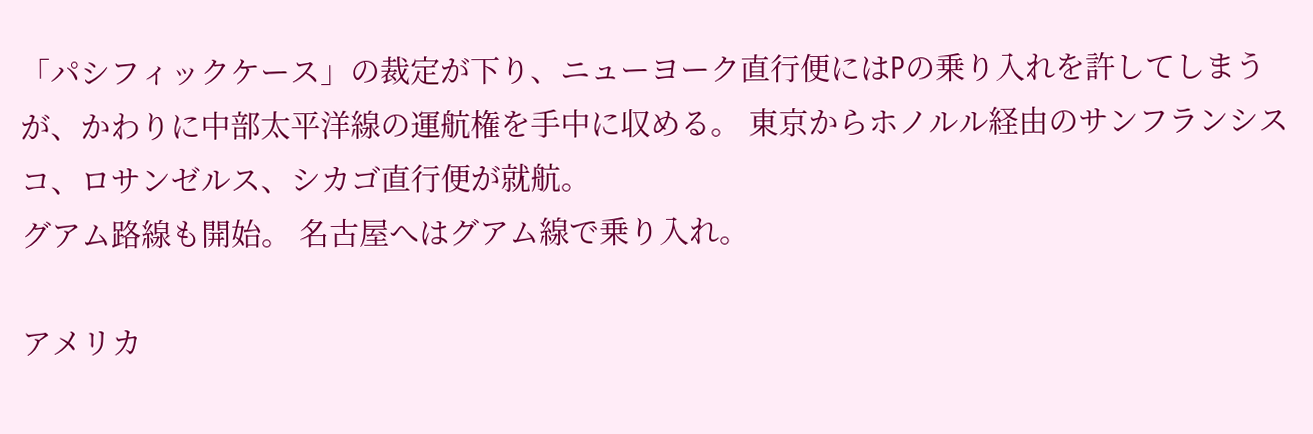「パシフィックケース」の裁定が下り、ニューヨーク直行便にはPの乗り入れを許してしまうが、かわりに中部太平洋線の運航権を手中に収める。 東京からホノルル経由のサンフランシスコ、ロサンゼルス、シカゴ直行便が就航。
グアム路線も開始。 名古屋へはグアム線で乗り入れ。

アメリカ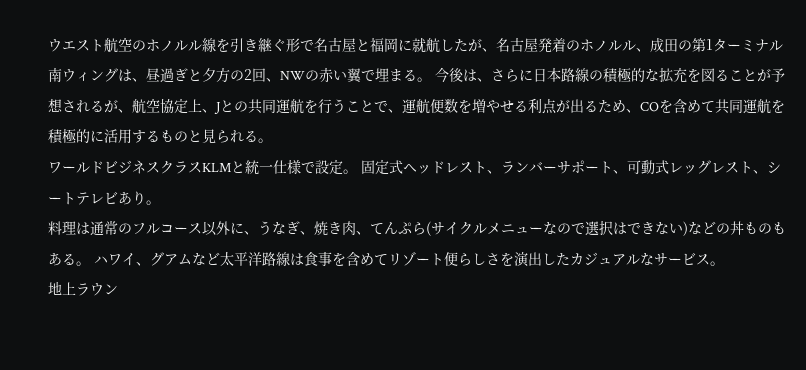ウエスト航空のホノルル線を引き継ぐ形で名古屋と福岡に就航したが、名古屋発着のホノルル、成田の第1ターミナル南ウィングは、昼過ぎと夕方の2回、NWの赤い翼で埋まる。 今後は、さらに日本路線の積極的な拡充を図ることが予想されるが、航空協定上、Jとの共同運航を行うことで、運航便数を増やせる利点が出るため、COを含めて共同運航を積極的に活用するものと見られる。
ワールドビジネスクラスKLMと統一仕様で設定。 固定式ヘッドレスト、ランバーサポート、可動式レッグレスト、シートテレビあり。
料理は通常のフルコース以外に、うなぎ、焼き肉、てんぷら(サイクルメニューなので選択はできない)などの丼ものもある。 ハワイ、グアムなど太平洋路線は食事を含めてリゾート便らしさを演出したカジュアルなサービス。
地上ラウン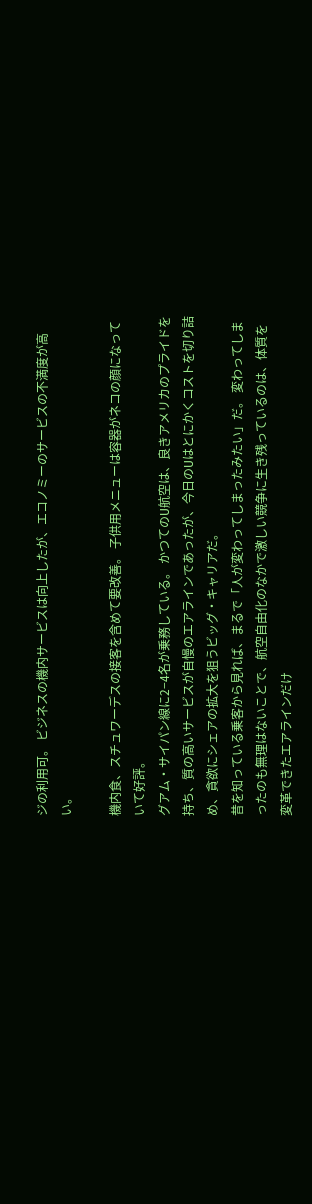ジの利用可。 ビジネスの機内サービスは向上したが、エコノミーのサービスの不満度が高い。

機内食、スチュワーデスの接客を含めて要改善。 子供用メニューは容器がネコの顔になっていて好評。
グアム・サイパン線に2−4名が乗務している。 かつてのU航空は、良きアメリカのプライドを持ち、質の高いサービスが自慢のエアラインであったが、今日のUはとにかくコストを切り詰め、貪欲にシェアの拡大を狙うビッグ・キャリアだ。
昔を知っている乗客から見れば、まるで「人が変わってしまったみたい」だ。 変わってしまったのも無理はないことで、航空自由化のなかで激しい競争に生き残っているのは、体質を変革できたエアラインだけ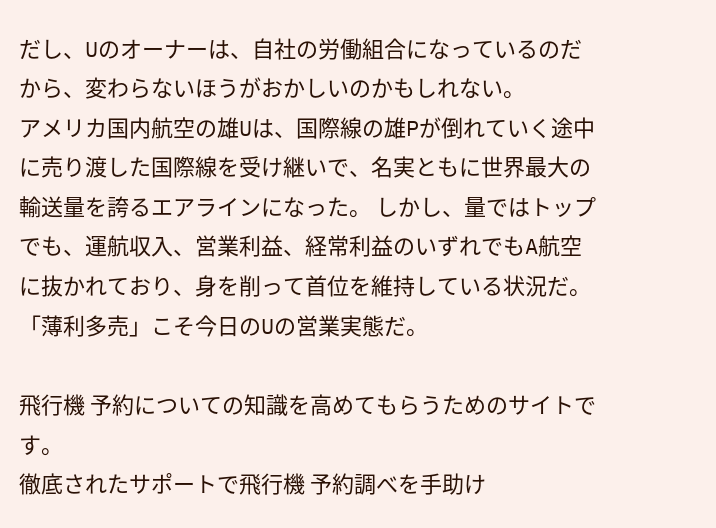だし、Uのオーナーは、自社の労働組合になっているのだから、変わらないほうがおかしいのかもしれない。
アメリカ国内航空の雄Uは、国際線の雄Pが倒れていく途中に売り渡した国際線を受け継いで、名実ともに世界最大の輸送量を誇るエアラインになった。 しかし、量ではトップでも、運航収入、営業利益、経常利益のいずれでもA航空に抜かれており、身を削って首位を維持している状況だ。
「薄利多売」こそ今日のUの営業実態だ。

飛行機 予約についての知識を高めてもらうためのサイトです。
徹底されたサポートで飛行機 予約調べを手助け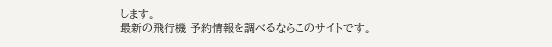します。
最新の飛行機 予約情報を調べるならこのサイトです。